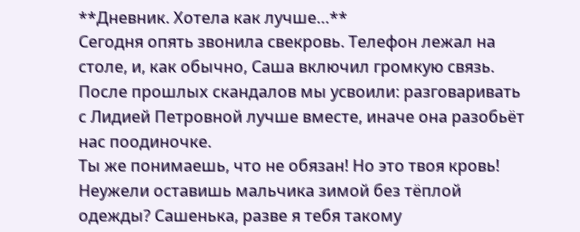**Дневник. Хотела как лучше…**
Сегодня опять звонила свекровь. Телефон лежал на столе, и, как обычно, Саша включил громкую связь. После прошлых скандалов мы усвоили: разговаривать с Лидией Петровной лучше вместе, иначе она разобьёт нас поодиночке.
Ты же понимаешь, что не обязан! Но это твоя кровь! Неужели оставишь мальчика зимой без тёплой одежды? Сашенька, разве я тебя такому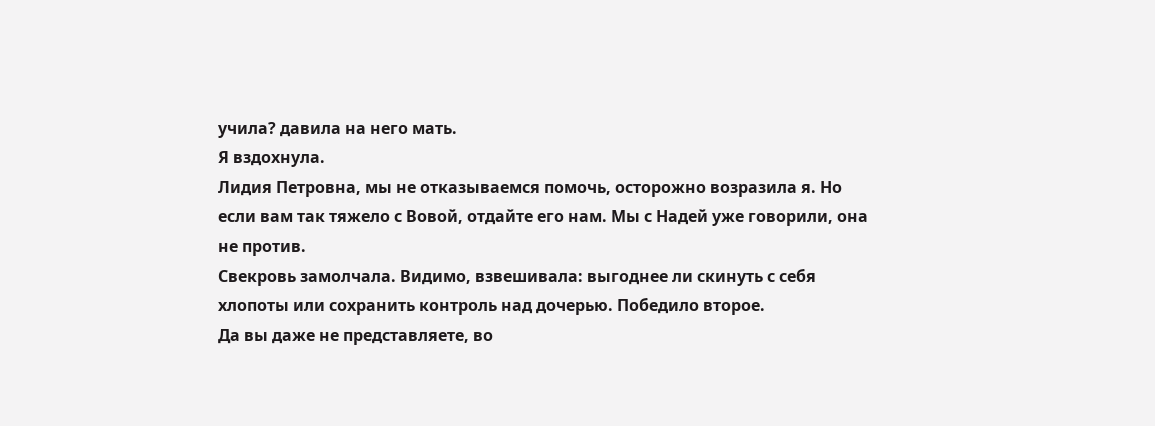учила? давила на него мать.
Я вздохнула.
Лидия Петровна, мы не отказываемся помочь, осторожно возразила я. Но если вам так тяжело с Вовой, отдайте его нам. Мы с Надей уже говорили, она не против.
Свекровь замолчала. Видимо, взвешивала: выгоднее ли скинуть с себя хлопоты или сохранить контроль над дочерью. Победило второе.
Да вы даже не представляете, во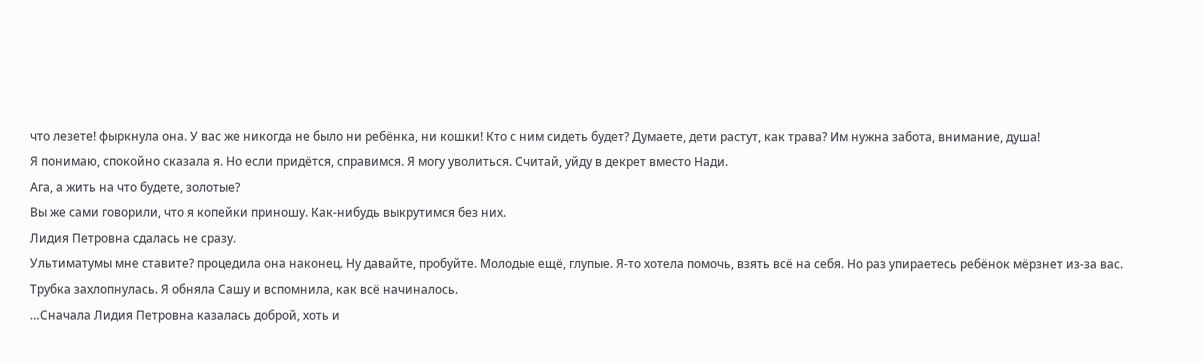что лезете! фыркнула она. У вас же никогда не было ни ребёнка, ни кошки! Кто с ним сидеть будет? Думаете, дети растут, как трава? Им нужна забота, внимание, душа!
Я понимаю, спокойно сказала я. Но если придётся, справимся. Я могу уволиться. Считай, уйду в декрет вместо Нади.
Ага, а жить на что будете, золотые?
Вы же сами говорили, что я копейки приношу. Как-нибудь выкрутимся без них.
Лидия Петровна сдалась не сразу.
Ультиматумы мне ставите? процедила она наконец. Ну давайте, пробуйте. Молодые ещё, глупые. Я-то хотела помочь, взять всё на себя. Но раз упираетесь ребёнок мёрзнет из-за вас.
Трубка захлопнулась. Я обняла Сашу и вспомнила, как всё начиналось.
…Сначала Лидия Петровна казалась доброй, хоть и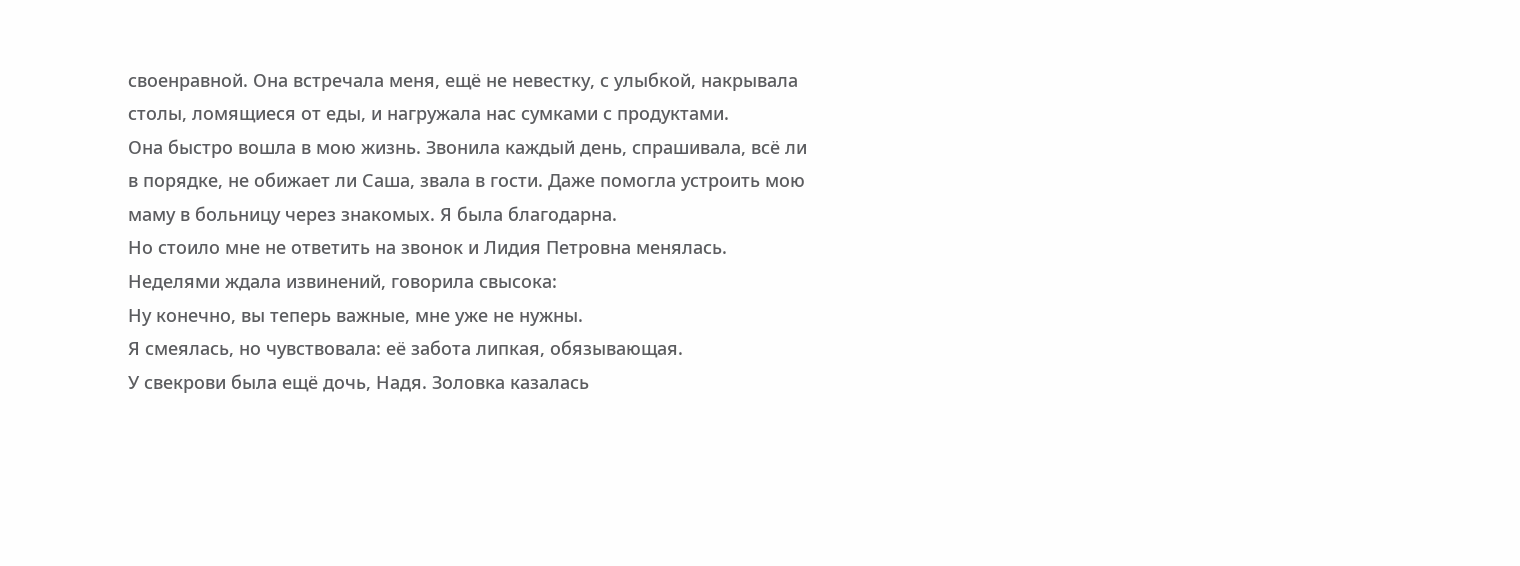своенравной. Она встречала меня, ещё не невестку, с улыбкой, накрывала столы, ломящиеся от еды, и нагружала нас сумками с продуктами.
Она быстро вошла в мою жизнь. Звонила каждый день, спрашивала, всё ли в порядке, не обижает ли Саша, звала в гости. Даже помогла устроить мою маму в больницу через знакомых. Я была благодарна.
Но стоило мне не ответить на звонок и Лидия Петровна менялась. Неделями ждала извинений, говорила свысока:
Ну конечно, вы теперь важные, мне уже не нужны.
Я смеялась, но чувствовала: её забота липкая, обязывающая.
У свекрови была ещё дочь, Надя. Золовка казалась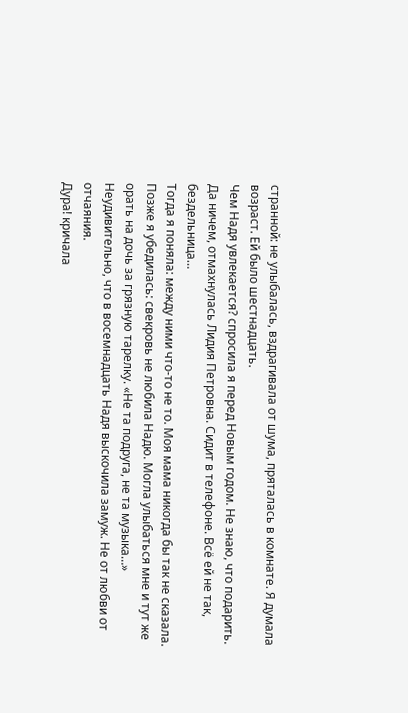странной: не улыбалась, вздрагивала от шума, пряталась в комнате. Я думала возраст. Ей было шестнадцать.
Чем Надя увлекается? спросила я перед Новым годом. Не знаю, что подарить.
Да ничем, отмахнулась Лидия Петровна. Сидит в телефоне. Всё ей не так, бездельница…
Тогда я поняла: между ними что-то не то. Моя мама никогда бы так не сказала.
Позже я убедилась: свекровь не любила Надю. Могла улыбаться мне и тут же орать на дочь за грязную тарелку. «Не та подруга, не та музыка…»
Неудивительно, что в восемнадцать Надя выскочила замуж. Не от любви от отчаяния.
Дура! кричала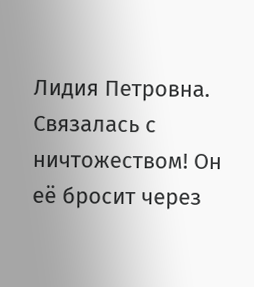Лидия Петровна. Связалась с ничтожеством! Он её бросит через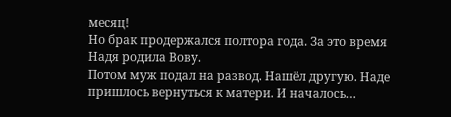месяц!
Но брак продержался полтора года. За это время Надя родила Вову.
Потом муж подал на развод. Нашёл другую. Наде пришлось вернуться к матери. И началось…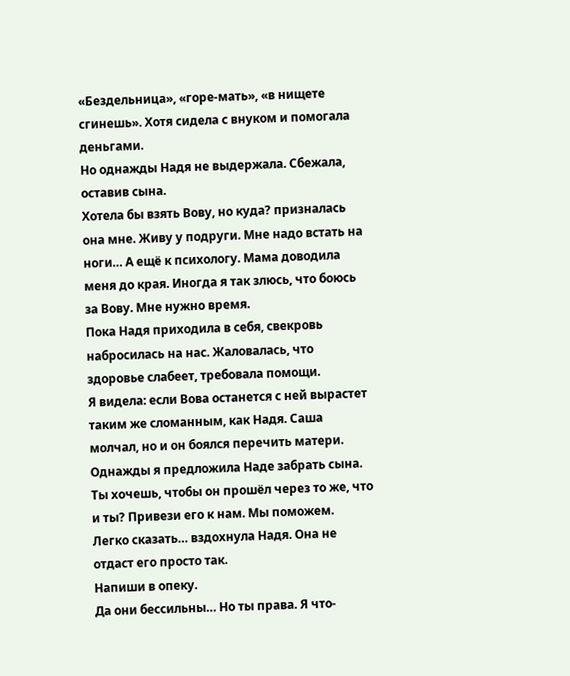«Бездельница», «горе-мать», «в нищете сгинешь». Хотя сидела с внуком и помогала деньгами.
Но однажды Надя не выдержала. Сбежала, оставив сына.
Хотела бы взять Вову, но куда? призналась она мне. Живу у подруги. Мне надо встать на ноги… А ещё к психологу. Мама доводила меня до края. Иногда я так злюсь, что боюсь за Вову. Мне нужно время.
Пока Надя приходила в себя, свекровь набросилась на нас. Жаловалась, что здоровье слабеет, требовала помощи.
Я видела: если Вова останется с ней вырастет таким же сломанным, как Надя. Саша молчал, но и он боялся перечить матери.
Однажды я предложила Наде забрать сына.
Ты хочешь, чтобы он прошёл через то же, что и ты? Привези его к нам. Мы поможем.
Легко сказать… вздохнула Надя. Она не отдаст его просто так.
Напиши в опеку.
Да они бессильны… Но ты права. Я что-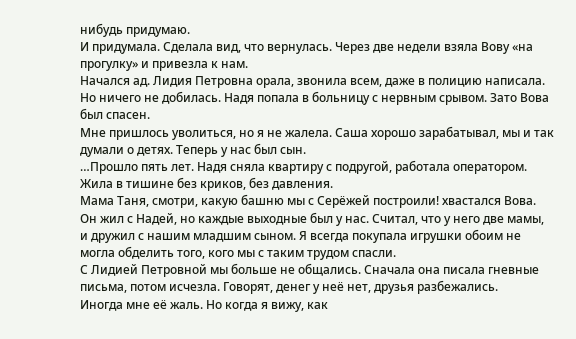нибудь придумаю.
И придумала. Сделала вид, что вернулась. Через две недели взяла Вову «на прогулку» и привезла к нам.
Начался ад. Лидия Петровна орала, звонила всем, даже в полицию написала. Но ничего не добилась. Надя попала в больницу с нервным срывом. Зато Вова был спасен.
Мне пришлось уволиться, но я не жалела. Саша хорошо зарабатывал, мы и так думали о детях. Теперь у нас был сын.
…Прошло пять лет. Надя сняла квартиру с подругой, работала оператором. Жила в тишине без криков, без давления.
Мама Таня, смотри, какую башню мы с Серёжей построили! хвастался Вова.
Он жил с Надей, но каждые выходные был у нас. Считал, что у него две мамы, и дружил с нашим младшим сыном. Я всегда покупала игрушки обоим не могла обделить того, кого мы с таким трудом спасли.
С Лидией Петровной мы больше не общались. Сначала она писала гневные письма, потом исчезла. Говорят, денег у неё нет, друзья разбежались.
Иногда мне её жаль. Но когда я вижу, как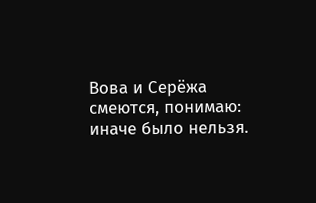Вова и Серёжа смеются, понимаю: иначе было нельзя.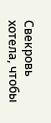Свекровь хотела, чтобы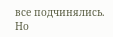все подчинялись. Но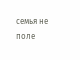семья не поле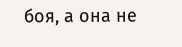боя, а она не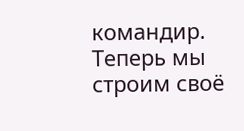командир.
Теперь мы строим своё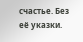счастье. Без её указки.